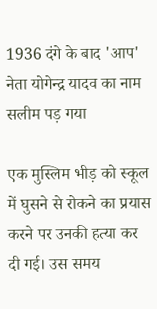1936 दंगे के बाद 'आप' नेता योगेन्द्र यादव का नाम सलीम पड़ गया

एक मुस्लिम भीड़ को स्कूल में घुसने से रोकने का प्रयास करने पर उनकी हत्या कर दी गई। उस समय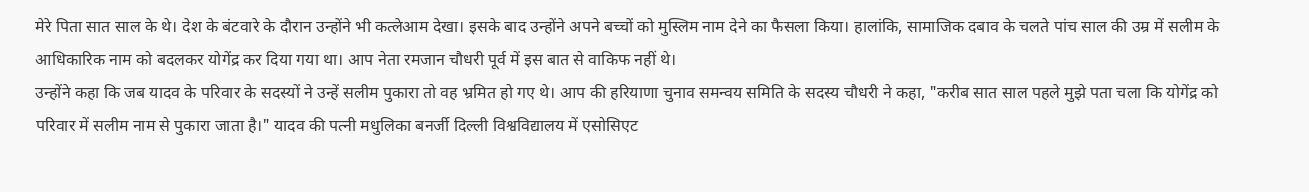मेरे पिता सात साल के थे। देश के बंटवारे के दौरान उन्होंने भी कत्लेआम देखा। इसके बाद उन्होंने अपने बच्चों को मुस्लिम नाम देने का फैसला किया। हालांकि, सामाजिक दबाव के चलते पांच साल की उम्र में सलीम के आधिकारिक नाम को बदलकर योगेंद्र कर दिया गया था। आप नेता रमजान चौधरी पूर्व में इस बात से वाकिफ नहीं थे।
उन्होंने कहा कि जब यादव के परिवार के सदस्यों ने उन्हें सलीम पुकारा तो वह भ्रमित हो गए थे। आप की हरियाणा चुनाव समन्वय समिति के सदस्य चौधरी ने कहा, "करीब सात साल पहले मुझे पता चला कि योगेंद्र को परिवार में सलीम नाम से पुकारा जाता है।" यादव की पत्नी मधुलिका बनर्जी दिल्ली विश्वविद्यालय में एसोसिएट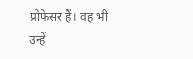प्रोफेसर हैं। वह भी उन्हें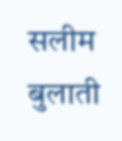सलीम बुलाती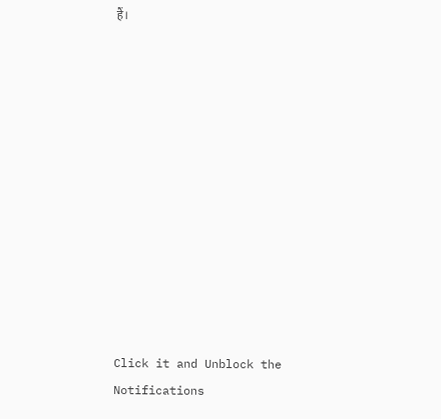हैं।












Click it and Unblock the Notifications